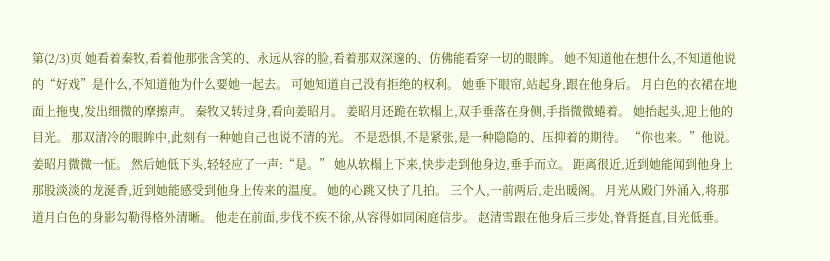第(2/3)页 她看着秦牧,看着他那张含笑的、永远从容的脸,看着那双深邃的、仿佛能看穿一切的眼眸。 她不知道他在想什么,不知道他说的“好戏”是什么,不知道他为什么要她一起去。 可她知道自己没有拒绝的权利。 她垂下眼帘,站起身,跟在他身后。 月白色的衣裙在地面上拖曳,发出细微的摩擦声。 秦牧又转过身,看向姜昭月。 姜昭月还跪在软榻上,双手垂落在身侧,手指微微蜷着。 她抬起头,迎上他的目光。 那双清冷的眼眸中,此刻有一种她自己也说不清的光。 不是恐惧,不是紧张,是一种隐隐的、压抑着的期待。 “你也来。”他说。 姜昭月微微一怔。 然后她低下头,轻轻应了一声:“是。” 她从软榻上下来,快步走到他身边,垂手而立。 距离很近,近到她能闻到他身上那股淡淡的龙涎香,近到她能感受到他身上传来的温度。 她的心跳又快了几拍。 三个人,一前两后,走出暖阁。 月光从殿门外涌入,将那道月白色的身影勾勒得格外清晰。 他走在前面,步伐不疾不徐,从容得如同闲庭信步。 赵清雪跟在他身后三步处,脊背挺直,目光低垂。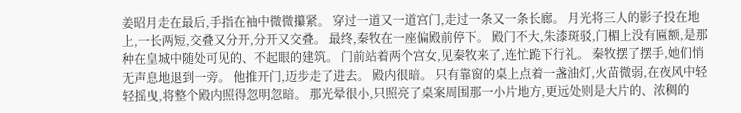姜昭月走在最后,手指在袖中微微攥紧。 穿过一道又一道宫门,走过一条又一条长廊。 月光将三人的影子投在地上,一长两短,交叠又分开,分开又交叠。 最终,秦牧在一座偏殿前停下。 殿门不大,朱漆斑驳,门楣上没有匾额,是那种在皇城中随处可见的、不起眼的建筑。 门前站着两个宫女,见秦牧来了,连忙跪下行礼。 秦牧摆了摆手,她们悄无声息地退到一旁。 他推开门,迈步走了进去。 殿内很暗。 只有靠窗的桌上点着一盏油灯,火苗微弱,在夜风中轻轻摇曳,将整个殿内照得忽明忽暗。 那光晕很小,只照亮了桌案周围那一小片地方,更远处则是大片的、浓稠的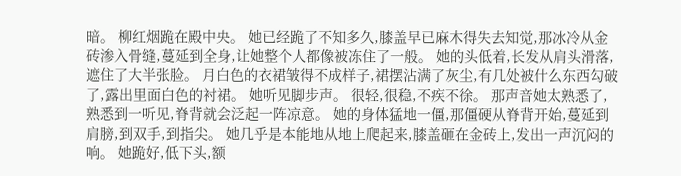暗。 柳红烟跪在殿中央。 她已经跪了不知多久,膝盖早已麻木得失去知觉,那冰冷从金砖渗入骨缝,蔓延到全身,让她整个人都像被冻住了一般。 她的头低着,长发从肩头滑落,遮住了大半张脸。 月白色的衣裙皱得不成样子,裙摆沾满了灰尘,有几处被什么东西勾破了,露出里面白色的衬裙。 她听见脚步声。 很轻,很稳,不疾不徐。 那声音她太熟悉了,熟悉到一听见,脊背就会泛起一阵凉意。 她的身体猛地一僵,那僵硬从脊背开始,蔓延到肩膀,到双手,到指尖。 她几乎是本能地从地上爬起来,膝盖砸在金砖上,发出一声沉闷的响。 她跪好,低下头,额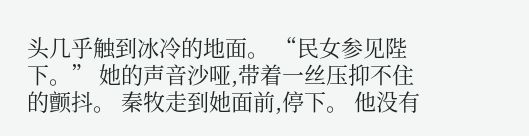头几乎触到冰冷的地面。 “民女参见陛下。” 她的声音沙哑,带着一丝压抑不住的颤抖。 秦牧走到她面前,停下。 他没有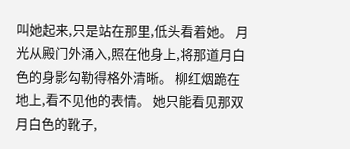叫她起来,只是站在那里,低头看着她。 月光从殿门外涌入,照在他身上,将那道月白色的身影勾勒得格外清晰。 柳红烟跪在地上,看不见他的表情。 她只能看见那双月白色的靴子,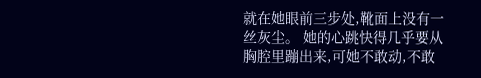就在她眼前三步处,靴面上没有一丝灰尘。 她的心跳快得几乎要从胸腔里蹦出来,可她不敢动,不敢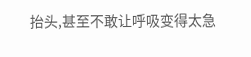抬头,甚至不敢让呼吸变得太急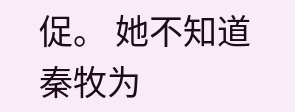促。 她不知道秦牧为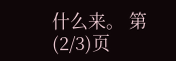什么来。 第(2/3)页